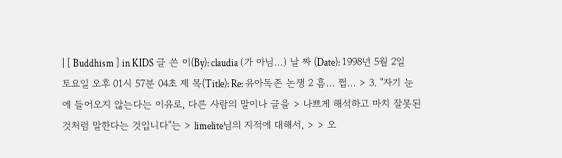| [ Buddhism ] in KIDS 글 쓴 이(By): claudia (가 아님...) 날 짜 (Date): 1998년 5월 2일 토요일 오후 01시 57분 04초 제 목(Title): Re: 유아독존 논쟁 2 흠... 쩝... > 3. "자기 눈에 들어오지 않는다는 이유로, 다른 사람의 말이나 글을 > 나쁘게 해석하고 마치 잘못된 것처럼 말한다는 것입니다"는 > limelite님의 지적에 대해서, > > 오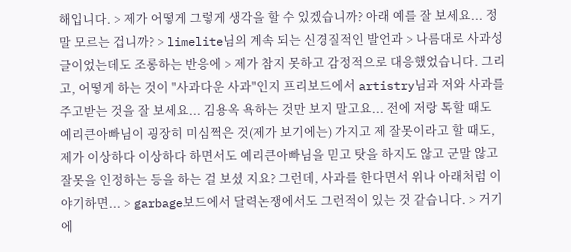해입니다. > 제가 어떻게 그렇게 생각을 할 수 있겠습니까? 아래 예를 잘 보세요... 정말 모르는 겁니까? > limelite님의 계속 되는 신경질적인 발언과 > 나름대로 사과성 글이었는데도 조롱하는 반응에 > 제가 참지 못하고 감정적으로 대응했었습니다. 그리고, 어떻게 하는 것이 "사과다운 사과"인지 프리보드에서 artistry님과 저와 사과를 주고받는 것을 잘 보세요... 김용옥 욕하는 것만 보지 말고요... 전에 저랑 톡할 때도 예리큰아빠님이 굉장히 미심쩍은 것(제가 보기에는) 가지고 제 잘못이라고 할 때도, 제가 이상하다 이상하다 하면서도 예리큰아빠님을 믿고 탓을 하지도 않고 군말 않고 잘못을 인정하는 등을 하는 걸 보셨 지요? 그런데, 사과를 한다면서 위나 아래처럼 이야기하면... > garbage보드에서 달력논쟁에서도 그런적이 있는 것 같습니다. > 거기에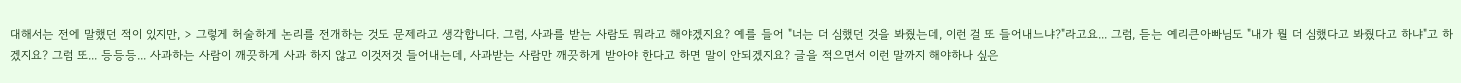대해서는 전에 말했던 적이 있지만, > 그렇게 허술하게 논리를 전개하는 것도 문제라고 생각합니다. 그럼, 사과를 받는 사람도 뭐라고 해야겠지요? 예를 들어 "너는 더 심했던 것을 봐줬는데, 이런 걸 또 들어내느냐?"라고요... 그럼, 듣는 예리큰아빠님도 "내가 뭘 더 심했다고 봐줬다고 하냐"고 하겠지요? 그럼 또... 등등등... 사과하는 사람이 깨끗하게 사과 하지 않고 이것저것 들어내는데, 사과받는 사람만 깨끗하게 받아야 한다고 하면 말이 안되겠지요? 글을 적으면서 이런 말까지 해야하나 싶은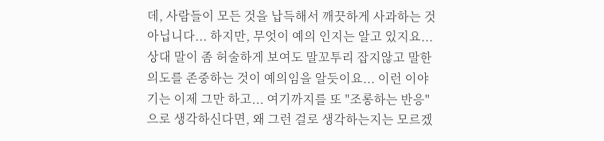데, 사람들이 모든 것을 납득해서 깨끗하게 사과하는 것 아닙니다... 하지만, 무엇이 예의 인지는 알고 있지요... 상대 말이 좀 허술하게 보여도 말꼬투리 잡지않고 말한 의도를 존중하는 것이 예의임을 알듯이요... 이런 이야기는 이제 그만 하고... 여기까지를 또 "조롱하는 반응" 으로 생각하신다면, 왜 그런 걸로 생각하는지는 모르겠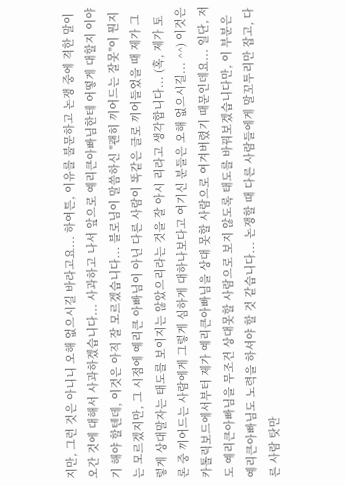지만, 그런 것은 아니니 오해 없으시길 바라고요... 하여튼, 이유를 불문하고 논쟁 중에 격한 말이 오간 것에 대해서 사과하겠습니다... 사과하고 나서 앞으로 예리큰아빠님한테 어떻게 대할지 이야기 해야 할텐데, 이것은 아직 잘 모르겠습니다... 블로님이 말씀하신 "괜히 끼어드는 잘못"이 뭔지는 모르겠지만, 그 시점에 예리큰 아빠님이 아닌 다른 사람이 똑같은 글로 끼어들었을 때 제가 그렇게 상대말자는 태도를 보이지는 않았으리라는 것을 잘 아시 리라고 생각합니다... (혹, 제가 토론 중 끼어드는 사람에게 그렇게 심하게 대하나보다고 여기신 분들은 오해 없으시길... ^^) 이것은 카톨릭보드에서부터 제가 예리큰아빠님을 상대 못할 사람으로 여겨버렸기 때문인데요... 일단, 저도 예리큰아빠님을 무조건 상대못할 사람으로 보지 않도록 태도를 바꿔보겠습니다만, 이 부분은 예리큰아빠님도 노력을 하셔야 할 것 같습니다... 논쟁할 때 다른 사람들에게 말꼬투리만 잡고, 다른 사람 탓만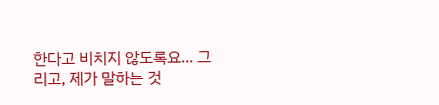한다고 비치지 않도록요... 그리고, 제가 말하는 것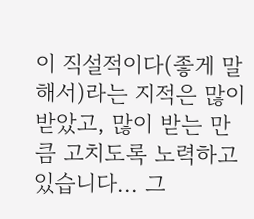이 직설적이다(좋게 말해서)라는 지적은 많이 받았고, 많이 받는 만큼 고치도록 노력하고 있습니다... 그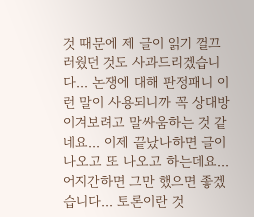것 때문에 제 글이 읽기 껄끄러웠던 것도 사과드리겠습니다... 논쟁에 대해 판정패니 이런 말이 사용되니까 꼭 상대방 이겨보려고 말싸움하는 것 같네요... 이제 끝났나하면 글이 나오고 또 나오고 하는데요... 어지간하면 그만 했으면 좋겠습니다... 토론이란 것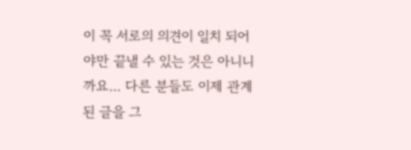이 꼭 서로의 의견이 일치 되어야만 끝낼 수 있는 것은 아니니까요... 다른 분들도 이제 관계된 글을 그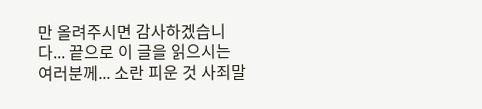만 올려주시면 감사하겠습니다... 끝으로 이 글을 읽으시는 여러분께... 소란 피운 것 사죄말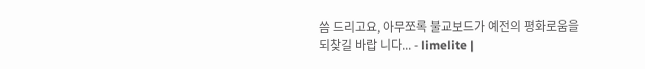씀 드리고요, 아무쪼록 불교보드가 예전의 평화로움을 되찾길 바랍 니다... - limelite |